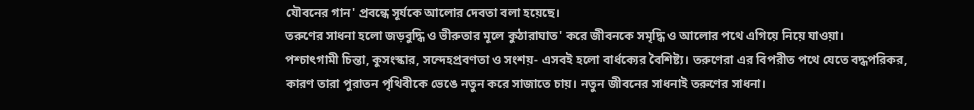যৌবনের গান' প্রবন্ধে সূর্যকে আলোর দেবতা বলা হয়েছে।
তরুণের সাধনা হলো জড়বুদ্ধি ও ভীরুতার মূলে কুঠারাঘাত' করে জীবনকে সমৃদ্ধি ও আলোর পথে এগিয়ে নিয়ে যাওয়া।
পশ্চাৎগামী চিন্তা, কুসংস্কার, সন্দেহপ্রবণতা ও সংশয়- এসবই হলো বার্ধক্যের বৈশিষ্ট্য। তরুণেরা এর বিপরীত পথে যেতে বদ্ধপরিকর, কারণ তারা পুরাতন পৃথিবীকে ভেঙে নতুন করে সাজাতে চায়। নতুন জীবনের সাধনাই তরুণের সাধনা।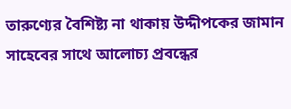তারুণ্যের বৈশিষ্ট্য না থাকায় উদ্দীপকের জামান সাহেবের সাথে আলোচ্য প্রবন্ধের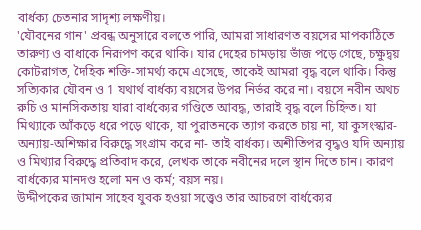বার্ধক্য চেতনার সাদৃশ্য লক্ষণীয়।
'যৌবনের গান' প্রবন্ধ অনুসারে বলতে পারি, আমরা সাধারণত বয়সের মাপকাঠিতে তারুণ্য ও বাধাকে নিরূপণ করে থাকি। যার দেহের চামড়ায় ভাঁজ পড়ে গেছে, চক্ষুদ্বয় কোটরাগত, দৈহিক শক্তি-সামর্থ্য কমে এসেছে, তাকেই আমরা বৃদ্ধ বলে থাকি। কিন্তু সত্যিকার যৌবন ও 1 যথার্থ বার্ধক্য বয়সের উপর নির্ভর করে না। বয়সে নবীন অথচ রুচি ও মানসিকতায় যারা বার্ধক্যের গণ্ডিতে আবদ্ধ, তারাই বৃদ্ধ বলে চিহ্নিত। যা মিথ্যাকে আঁকড়ে ধরে পড়ে থাকে, যা পুরাতনকে ত্যাগ করতে চায় না, যা কুসংস্কার-অন্যায়-অশিক্ষার বিরুদ্ধে সংগ্রাম করে না- তাই বার্ধক্য। অশীতিপর বৃদ্ধও যদি অন্যায় ও মিথ্যার বিরুদ্ধে প্রতিবাদ করে, লেখক তাকে নবীনের দলে স্থান দিতে চান। কারণ বার্ধক্যের মানদণ্ড হলো মন ও কর্ম; বয়স নয়।
উদ্দীপকের জামান সাহেব যুবক হওয়া সত্ত্বেও তার আচরণে বার্ধক্যের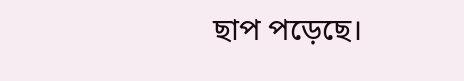ছাপ পড়েছে।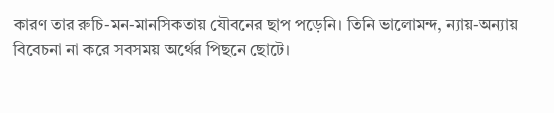কারণ তার রুচি-মন-মানসিকতায় যৌবনের ছাপ পড়েনি। তিনি ভালোমন্দ, ন্যায়-অন্যায় বিবেচনা না করে সবসময় অর্থের পিছনে ছোটে।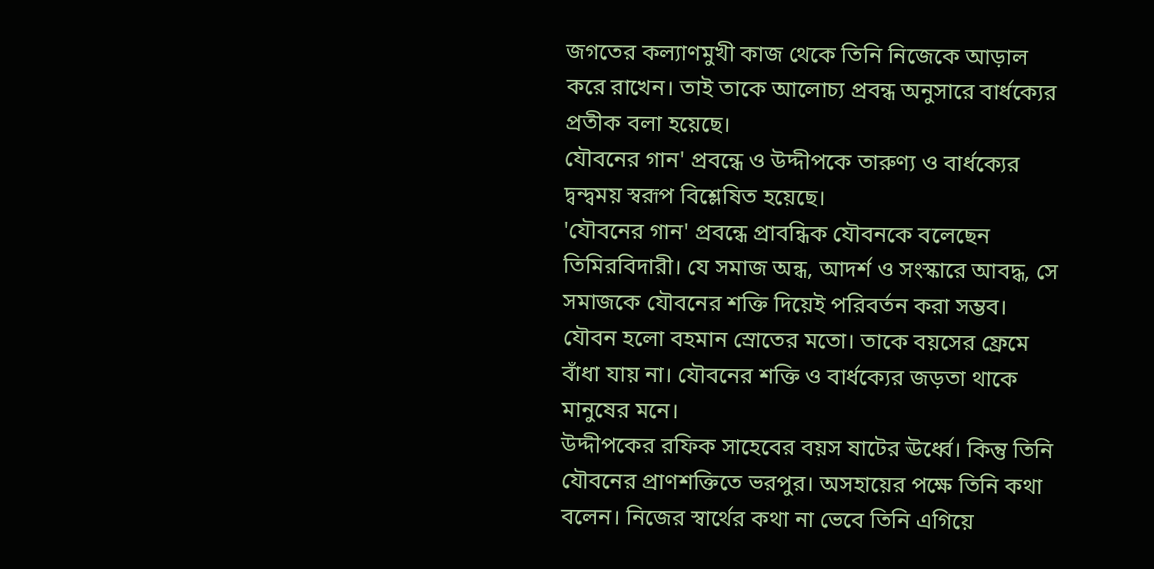জগতের কল্যাণমুখী কাজ থেকে তিনি নিজেকে আড়াল করে রাখেন। তাই তাকে আলোচ্য প্রবন্ধ অনুসারে বার্ধক্যের প্রতীক বলা হয়েছে।
যৌবনের গান' প্রবন্ধে ও উদ্দীপকে তারুণ্য ও বার্ধক্যের দ্বন্দ্বময় স্বরূপ বিশ্লেষিত হয়েছে।
'যৌবনের গান' প্রবন্ধে প্রাবন্ধিক যৌবনকে বলেছেন তিমিরবিদারী। যে সমাজ অন্ধ, আদর্শ ও সংস্কারে আবদ্ধ, সে সমাজকে যৌবনের শক্তি দিয়েই পরিবর্তন করা সম্ভব। যৌবন হলো বহমান স্রোতের মতো। তাকে বয়সের ফ্রেমে বাঁধা যায় না। যৌবনের শক্তি ও বার্ধক্যের জড়তা থাকে মানুষের মনে।
উদ্দীপকের রফিক সাহেবের বয়স ষাটের ঊর্ধ্বে। কিন্তু তিনি যৌবনের প্রাণশক্তিতে ভরপুর। অসহায়ের পক্ষে তিনি কথা বলেন। নিজের স্বার্থের কথা না ভেবে তিনি এগিয়ে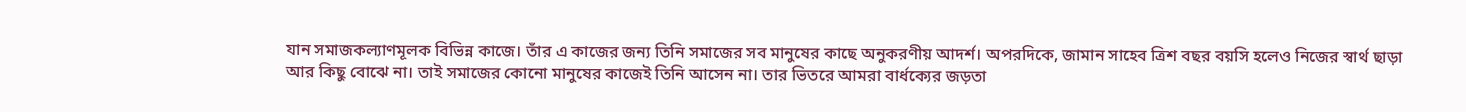যান সমাজকল্যাণমূলক বিভিন্ন কাজে। তাঁর এ কাজের জন্য তিনি সমাজের সব মানুষের কাছে অনুকরণীয় আদর্শ। অপরদিকে, জামান সাহেব ত্রিশ বছর বয়সি হলেও নিজের স্বার্থ ছাড়া আর কিছু বোঝে না। তাই সমাজের কোনো মানুষের কাজেই তিনি আসেন না। তার ভিতরে আমরা বার্ধক্যের জড়তা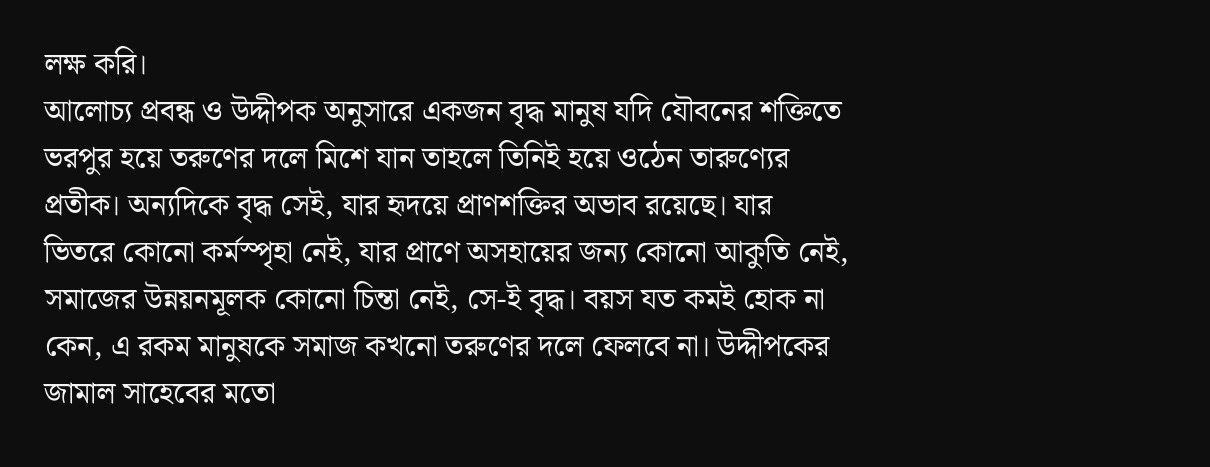লক্ষ করি।
আলোচ্য প্রবন্ধ ও উদ্দীপক অনুসারে একজন বৃদ্ধ মানুষ যদি যৌবনের শক্তিতে ভরপুর হয়ে তরুণের দলে মিশে যান তাহলে তিনিই হয়ে ওঠেন তারুণ্যের প্রতীক। অন্যদিকে বৃদ্ধ সেই, যার হৃদয়ে প্রাণশক্তির অভাব রয়েছে। যার ভিতরে কোনো কর্মস্পৃহা নেই, যার প্রাণে অসহায়ের জন্য কোনো আকুতি নেই, সমাজের উন্নয়নমূলক কোনো চিন্তা নেই, সে-ই বৃদ্ধ। বয়স যত কমই হোক না কেন, এ রকম মানুষকে সমাজ কখনো তরুণের দলে ফেলবে না। উদ্দীপকের জামাল সাহেবের মতো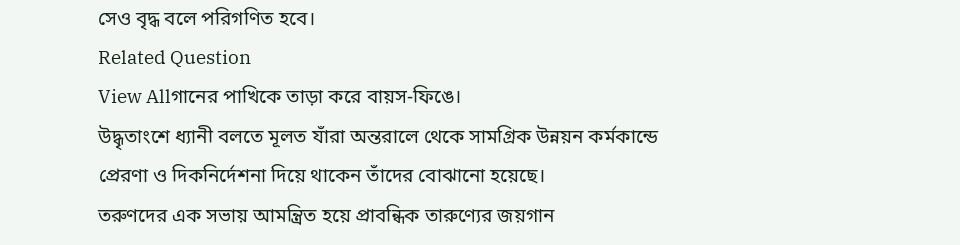সেও বৃদ্ধ বলে পরিগণিত হবে।
Related Question
View Allগানের পাখিকে তাড়া করে বায়স-ফিঙে।
উদ্ধৃতাংশে ধ্যানী বলতে মূলত যাঁরা অন্তরালে থেকে সামগ্রিক উন্নয়ন কর্মকান্ডে প্রেরণা ও দিকনির্দেশনা দিয়ে থাকেন তাঁদের বোঝানো হয়েছে।
তরুণদের এক সভায় আমন্ত্রিত হয়ে প্রাবন্ধিক তারুণ্যের জয়গান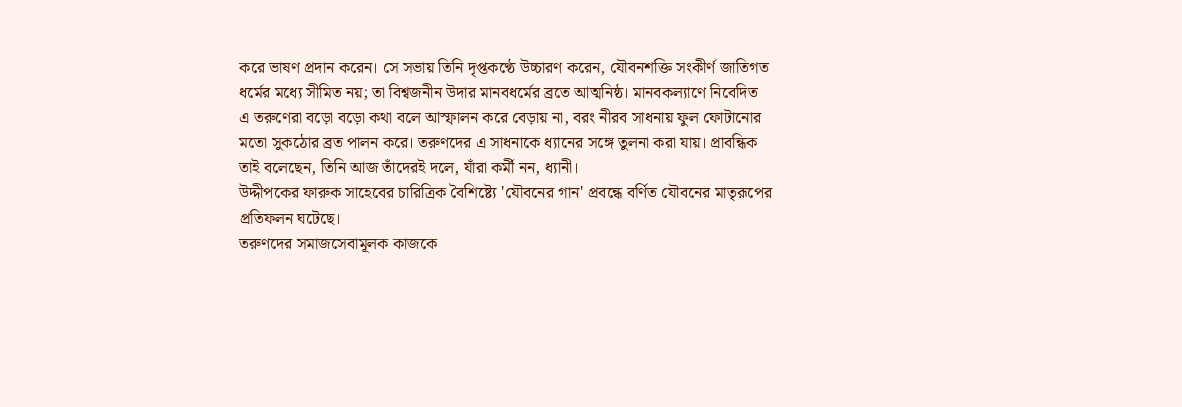করে ভাষণ প্রদান করেন। সে সভায় তিনি দৃপ্তকণ্ঠে উচ্চারণ করেন, যৌবনশক্তি সংকীর্ণ জাতিগত ধর্মের মধ্যে সীমিত নয়; তা বিশ্বজনীন উদার মানবধর্মের ব্রতে আত্মনিষ্ঠ। মানবকল্যাণে নিবেদিত এ তরুণেরা বড়ো বড়ো কথা বলে আস্ফালন করে বেড়ায় না, বরং নীরব সাধনায় ফুল ফোটানোর মতো সুকঠোর ব্রত পালন করে। তরুণদের এ সাধনাকে ধ্যানের সঙ্গে তুলনা করা যায়। প্রাবন্ধিক তাই বলেছেন, তিনি আজ তাঁদেরই দলে, যাঁরা কর্মী নন, ধ্যানী।
উদ্দীপকের ফারুক সাহেবের চারিত্রিক বৈশিষ্ট্যে 'যৌবনের গান' প্রবন্ধে বর্ণিত যৌবনের মাতৃরূপের প্রতিফলন ঘটেছে।
তরুণদের সমাজসেবামূলক কাজকে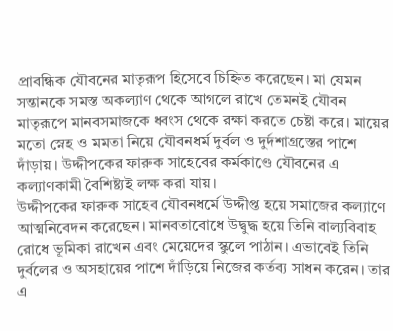প্রাবন্ধিক যৌবনের মাতৃরূপ হিসেবে চিহ্নিত করেছেন। মা যেমন সন্তানকে সমস্ত অকল্যাণ থেকে আগলে রাখে তেমনই যৌবন মাতৃরূপে মানবসমাজকে ধ্বংস থেকে রক্ষা করতে চেষ্টা করে। মায়ের মতো স্নেহ ও মমতা নিয়ে যৌবনধর্ম দুর্বল ও দুর্দশাগ্রস্তের পাশে দাঁড়ায়। উদ্দীপকের ফারুক সাহেবের কর্মকাণ্ডে যৌবনের এ কল্যাণকামী বৈশিষ্ট্যই লক্ষ করা যায়।
উদ্দীপকের ফারুক সাহেব যৌবনধর্মে উদ্দীপ্ত হয়ে সমাজের কল্যাণে আত্মনিবেদন করেছেন। মানবতাবোধে উদ্বুদ্ধ হয়ে তিনি বাল্যবিবাহ রোধে ভূমিকা রাখেন এবং মেয়েদের স্কুলে পাঠান। এভাবেই তিনি দুর্বলের ও অসহায়ের পাশে দাঁড়িয়ে নিজের কর্তব্য সাধন করেন। তার এ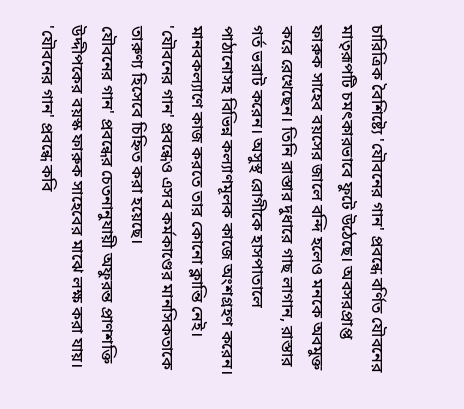চারিত্রিক বৈশিষ্ট্যে 'যৌবনের গান' প্রবন্ধে বর্ণিত যৌবনের মাতৃরূপটি চমৎকারভাবে ফুটে উঠেছে। অবসরপ্রাপ্ত ফারুক সাহেব বয়সের জালে বন্দি হলেও মনকে অবমুক্ত করে রেখেছেন। তিনি রাস্তার দুধারে গাছ লাগান, রাস্তার গর্ত ভরাট করেন। অসুস্থ রোগীকে হাসপাতালে পাঠানোসহ বিভিন্ন কল্যাণমূলক কাজে অংশগ্রহণ করেন। মানবকল্যাণে কাজ করতে তার কোনো ক্লান্তি নেই। 'যৌবনের গান' প্রবন্ধেও এসব কর্মকাণ্ডের মানসিকতাকে তারুণ্য হিসেবে চিহ্নিত করা হয়েছে।
যৌবনের গান' প্রবন্ধের চেতনানুযায়ী অফুরন্ত প্রাণশক্তি উদ্দীপকের বয়স্ক ফারুক সাহেবের মাঝে লক্ষ করা যায়।
'যৌবনের গান' প্রবন্ধে কবি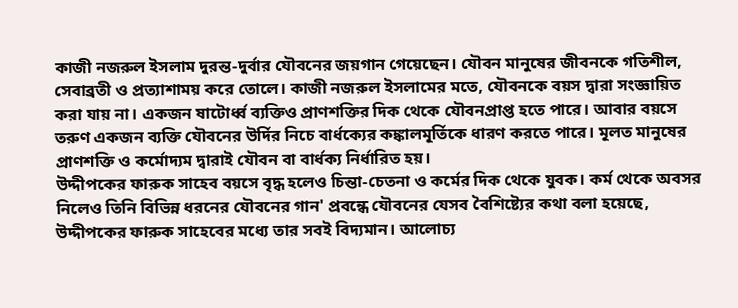কাজী নজরুল ইসলাম দুরন্ত-দুর্বার যৌবনের জয়গান গেয়েছেন। যৌবন মানুষের জীবনকে গতিশীল, সেবাব্রতী ও প্রত্যাশাময় করে তোলে। কাজী নজরুল ইসলামের মতে, যৌবনকে বয়স দ্বারা সংজ্ঞায়িত করা যায় না। একজন ষাটোর্ধ্ব ব্যক্তিও প্রাণশক্তির দিক থেকে যৌবনপ্রাপ্ত হতে পারে। আবার বয়সে তরুণ একজন ব্যক্তি যৌবনের উর্দির নিচে বার্ধক্যের কঙ্কালমূর্তিকে ধারণ করতে পারে। মূলত মানুষের প্রাণশক্তি ও কর্মোদ্যম দ্বারাই যৌবন বা বার্ধক্য নির্ধারিত হয়।
উদ্দীপকের ফারুক সাহেব বয়সে বৃদ্ধ হলেও চিন্তা-চেতনা ও কর্মের দিক থেকে যুবক। কর্ম থেকে অবসর নিলেও তিনি বিভিন্ন ধরনের যৌবনের গান' প্রবন্ধে যৌবনের যেসব বৈশিষ্ট্যের কথা বলা হয়েছে, উদ্দীপকের ফারুক সাহেবের মধ্যে তার সবই বিদ্যমান। আলোচ্য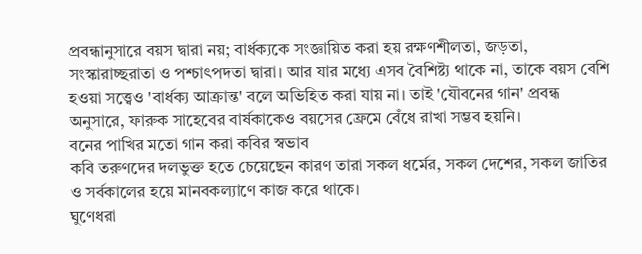প্রবন্ধানুসারে বয়স দ্বারা নয়; বার্ধক্যকে সংজ্ঞায়িত করা হয় রক্ষণশীলতা, জড়তা, সংস্কারাচ্ছরাতা ও পশ্চাৎপদতা দ্বারা। আর যার মধ্যে এসব বৈশিষ্ট্য থাকে না, তাকে বয়স বেশি হওয়া সত্ত্বেও 'বার্ধক্য আক্রান্ত' বলে অভিহিত করা যায় না। তাই 'যৌবনের গান' প্রবন্ধ অনুসারে, ফারুক সাহেবের বার্ষকাকেও বয়সের ফ্রেমে বেঁধে রাখা সম্ভব হয়নি।
বনের পাখির মতো গান করা কবির স্বভাব
কবি তরুণদের দলভুক্ত হতে চেয়েছেন কারণ তারা সকল ধর্মের, সকল দেশের, সকল জাতির ও সর্বকালের হয়ে মানবকল্যাণে কাজ করে থাকে।
ঘুণেধরা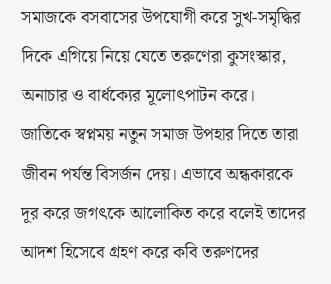সমাজকে বসবাসের উপযোগী করে সুখ-সমৃদ্ধির দিকে এগিয়ে নিয়ে যেতে তরুণেরা কুসংস্কার, অনাচার ও বার্ধক্যের মূলোৎপাটন করে। জাতিকে স্বপ্নময় নতুন সমাজ উপহার দিতে তারা জীবন পর্যন্ত বিসর্জন দেয়। এভাবে অন্ধকারকে দূর করে জগৎকে আলোকিত করে বলেই তাদের আদশ হিসেবে গ্রহণ করে কবি তরুণদের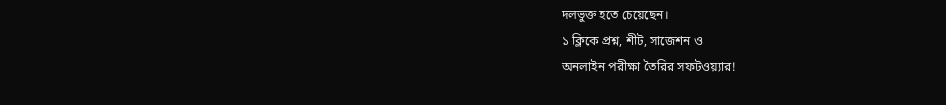দলভুক্ত হতে চেয়েছেন।
১ ক্লিকে প্রশ্ন, শীট, সাজেশন ও
অনলাইন পরীক্ষা তৈরির সফটওয়্যার!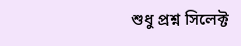শুধু প্রশ্ন সিলেক্ট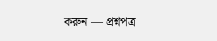করুন — প্রশ্নপত্র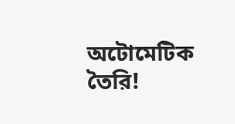অটোমেটিক তৈরি!